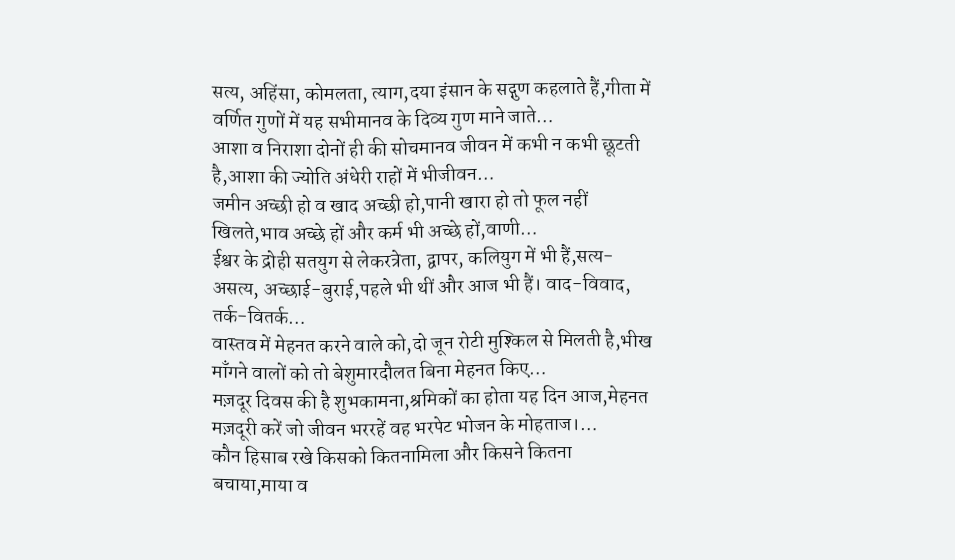सत्य, अहिंसा, कोमलता, त्याग,दया इंसान के सद्गुण कहलाते हैं,गीता में वर्णित गुणों में यह सभीमानव के दिव्य गुण माने जाते…
आशा व निराशा दोनों ही की सोचमानव जीवन में कभी न कभी छूटती है,आशा की ज्योति अंधेरी राहों में भीजीवन…
जमीन अच्छी हो व खाद अच्छी हो,पानी खारा हो तो फूल नहीं खिलते,भाव अच्छे हों और कर्म भी अच्छे हों,वाणी…
ईश्वर के द्रोही सतयुग से लेकरत्रेता, द्वापर, कलियुग में भी हैं,सत्य-असत्य, अच्छाई-बुराई,पहले भी थीं और आज भी हैं। वाद-विवाद, तर्क-वितर्क…
वास्तव में मेहनत करने वाले को,दो जून रोटी मुश्किल से मिलती है,भीख माँगने वालों को तो बेशुमारदौलत बिना मेहनत किए…
मज़दूर दिवस की है शुभकामना,श्रमिकों का होता यह दिन आज,मेहनत मज़दूरी करें जो जीवन भररहें वह भरपेट भोजन के मोहताज।…
कौन हिसाब रखे किसको कितनामिला और किसने कितना बचाया,माया व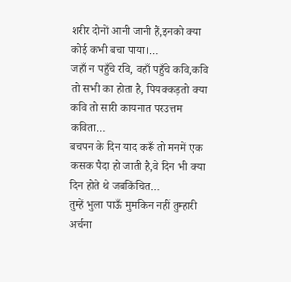शरीर दोनों आनी जानी हैं,इनको क्या कोई कभी बचा पाया।…
जहाँ न पहुँचे रवि, वहाँ पहुँचे कवि,कवि तो सभी का होता है, पियक्कड़तो क्या कवि तो सारी कायनात परउत्तम कविता…
बचपन के दिन याद करूँ तो मनमें एक कसक पैदा हो जाती है,वे दिन भी क्या दिन होते थे जबकिंचित…
तुम्हें भुला पाऊँ मुमकिन नहीं तुम्हारी अर्चना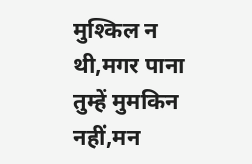मुश्किल न थी,मगर पाना तुम्हें मुमकिन नहीं,मन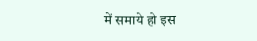में समाये हो इस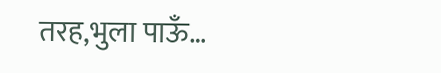तरह,भुला पाऊँ…